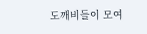도깨비들이 모여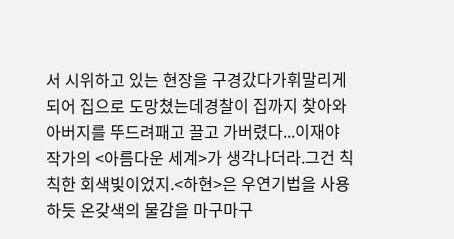서 시위하고 있는 현장을 구경갔다가휘말리게 되어 집으로 도망쳤는데경찰이 집까지 찾아와 아버지를 뚜드려패고 끌고 가버렸다...이재야 작가의 <아름다운 세계>가 생각나더라.그건 칙칙한 회색빛이었지.<하현>은 우연기법을 사용하듯 온갖색의 물감을 마구마구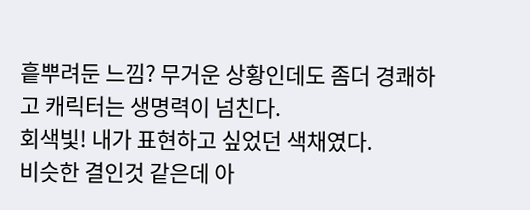흩뿌려둔 느낌? 무거운 상황인데도 좀더 경쾌하고 캐릭터는 생명력이 넘친다.
회색빛! 내가 표현하고 싶었던 색채였다.
비슷한 결인것 같은데 아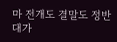마 전개도 결말도 정반대가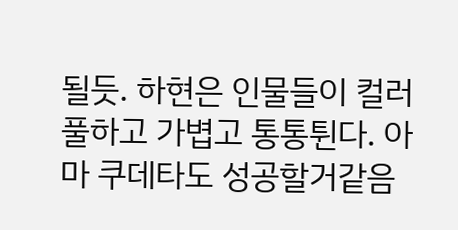될듯. 하현은 인물들이 컬러풀하고 가볍고 통통튄다. 아마 쿠데타도 성공할거같음